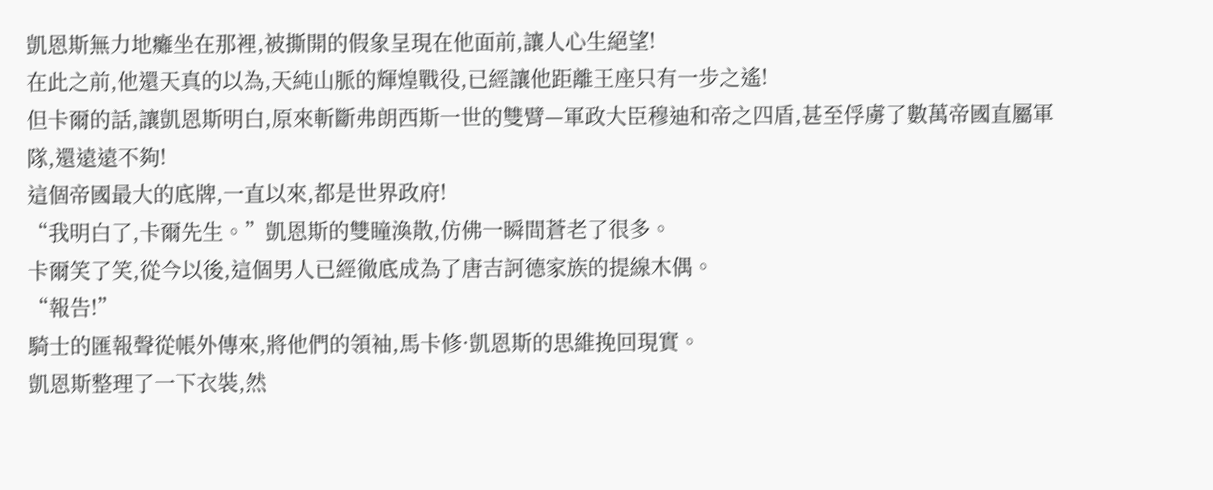凱恩斯無力地癱坐在那裡,被撕開的假象呈現在他面前,讓人心生絕望!
在此之前,他還天真的以為,天純山脈的輝煌戰役,已經讓他距離王座只有一步之遙!
但卡爾的話,讓凱恩斯明白,原來斬斷弗朗西斯一世的雙臂—軍政大臣穆迪和帝之四盾,甚至俘虜了數萬帝國直屬軍隊,還遠遠不夠!
這個帝國最大的底牌,一直以來,都是世界政府!
“我明白了,卡爾先生。”凱恩斯的雙瞳渙散,仿佛一瞬間蒼老了很多。
卡爾笑了笑,從今以後,這個男人已經徹底成為了唐吉訶德家族的提線木偶。
“報告!”
騎士的匯報聲從帳外傳來,將他們的領袖,馬卡修·凱恩斯的思維挽回現實。
凱恩斯整理了一下衣裝,然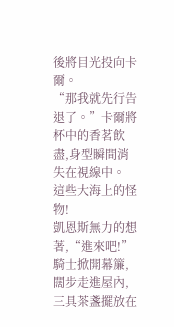後將目光投向卡爾。
“那我就先行告退了。”卡爾將杯中的香茗飲盡,身型瞬間消失在視線中。
這些大海上的怪物!
凱恩斯無力的想著,“進來吧!”
騎士掀開幕簾,闊步走進屋內,三具茶盞擺放在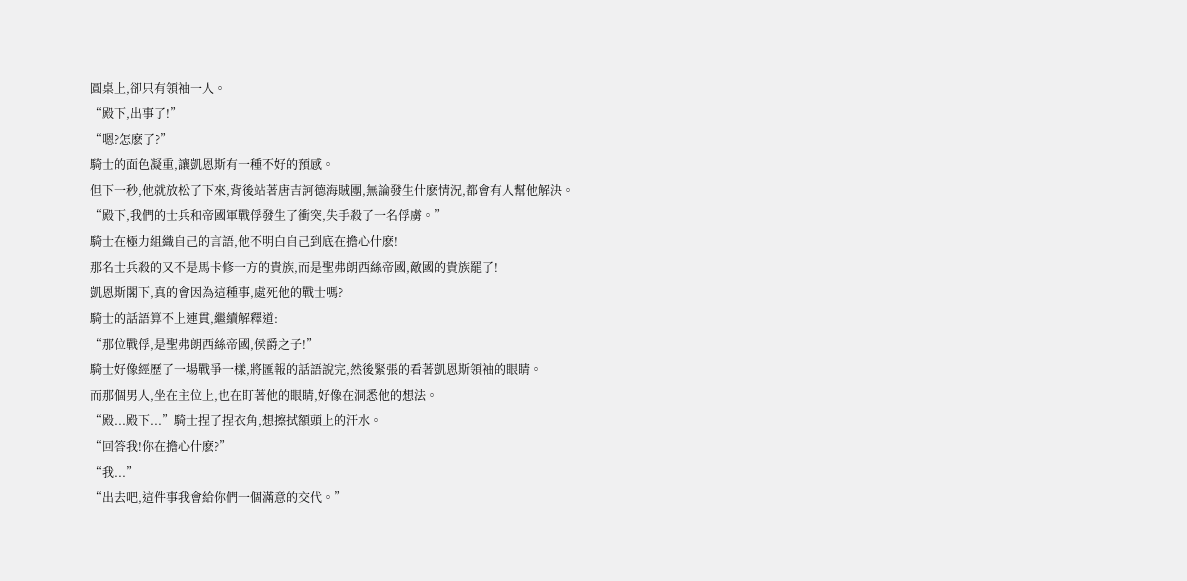圓桌上,卻只有領袖一人。
“殿下,出事了!”
“嗯?怎麽了?”
騎士的面色凝重,讓凱恩斯有一種不好的預感。
但下一秒,他就放松了下來,背後站著唐吉訶德海賊團,無論發生什麽情況,都會有人幫他解決。
“殿下,我們的士兵和帝國軍戰俘發生了衝突,失手殺了一名俘虜。”
騎士在極力組織自己的言語,他不明白自己到底在擔心什麽!
那名士兵殺的又不是馬卡修一方的貴族,而是聖弗朗西絲帝國,敵國的貴族罷了!
凱恩斯閣下,真的會因為這種事,處死他的戰士嗎?
騎士的話語算不上連貫,繼續解釋道:
“那位戰俘,是聖弗朗西絲帝國,侯爵之子!”
騎士好像經歷了一場戰爭一樣,將匯報的話語說完,然後緊張的看著凱恩斯領袖的眼睛。
而那個男人,坐在主位上,也在盯著他的眼睛,好像在洞悉他的想法。
“殿...殿下...”騎士捏了捏衣角,想擦拭額頭上的汗水。
“回答我!你在擔心什麽?”
“我...”
“出去吧,這件事我會給你們一個滿意的交代。”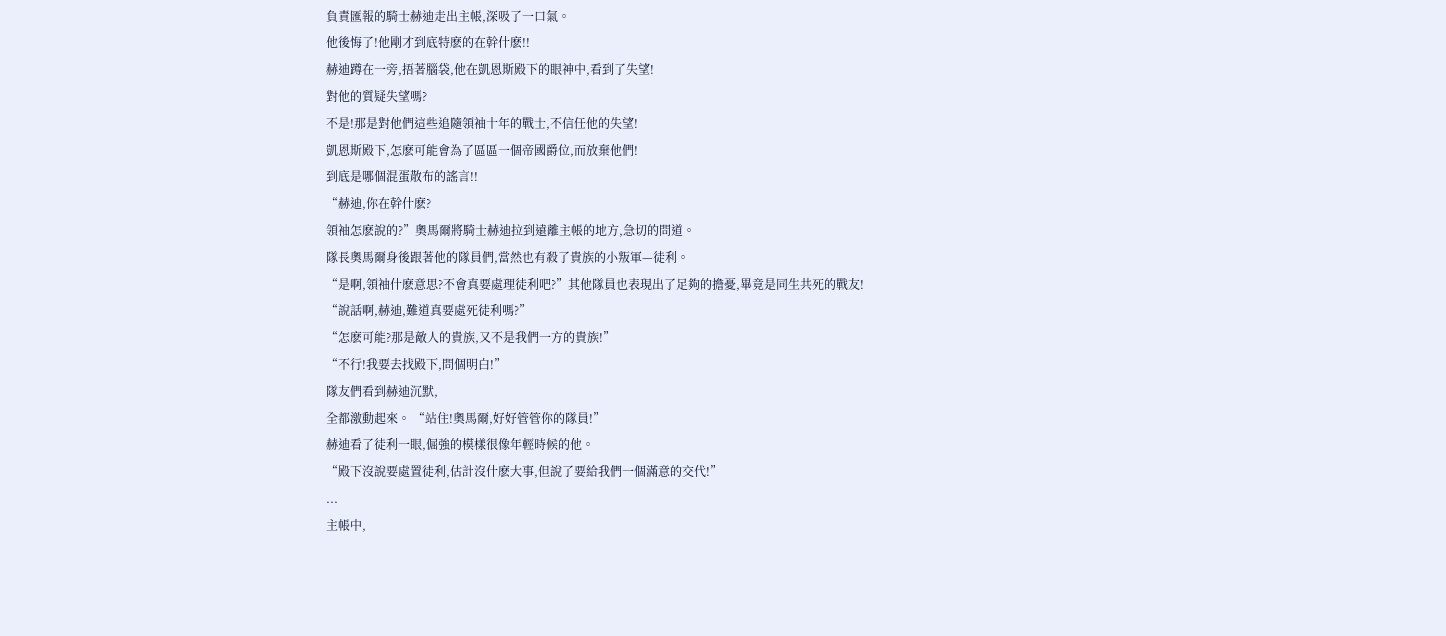負責匯報的騎士赫迪走出主帳,深吸了一口氣。
他後悔了!他剛才到底特麽的在幹什麽!!
赫迪蹲在一旁,捂著腦袋,他在凱恩斯殿下的眼神中,看到了失望!
對他的質疑失望嗎?
不是!那是對他們這些追隨領袖十年的戰士,不信任他的失望!
凱恩斯殿下,怎麽可能會為了區區一個帝國爵位,而放棄他們!
到底是哪個混蛋散布的謠言!!
“赫迪,你在幹什麽?
領袖怎麽說的?”奧馬爾將騎士赫迪拉到遠離主帳的地方,急切的問道。
隊長奧馬爾身後跟著他的隊員們,當然也有殺了貴族的小叛軍—徒利。
“是啊,領袖什麽意思?不會真要處理徒利吧?”其他隊員也表現出了足夠的擔憂,畢竟是同生共死的戰友!
“說話啊,赫迪,難道真要處死徒利嗎?”
“怎麽可能?那是敵人的貴族,又不是我們一方的貴族!”
“不行!我要去找殿下,問個明白!”
隊友們看到赫迪沉默,
全都激動起來。 “站住!奧馬爾,好好管管你的隊員!”
赫迪看了徒利一眼,倔強的模樣很像年輕時候的他。
“殿下沒說要處置徒利,估計沒什麽大事,但說了要給我們一個滿意的交代!”
...
主帳中,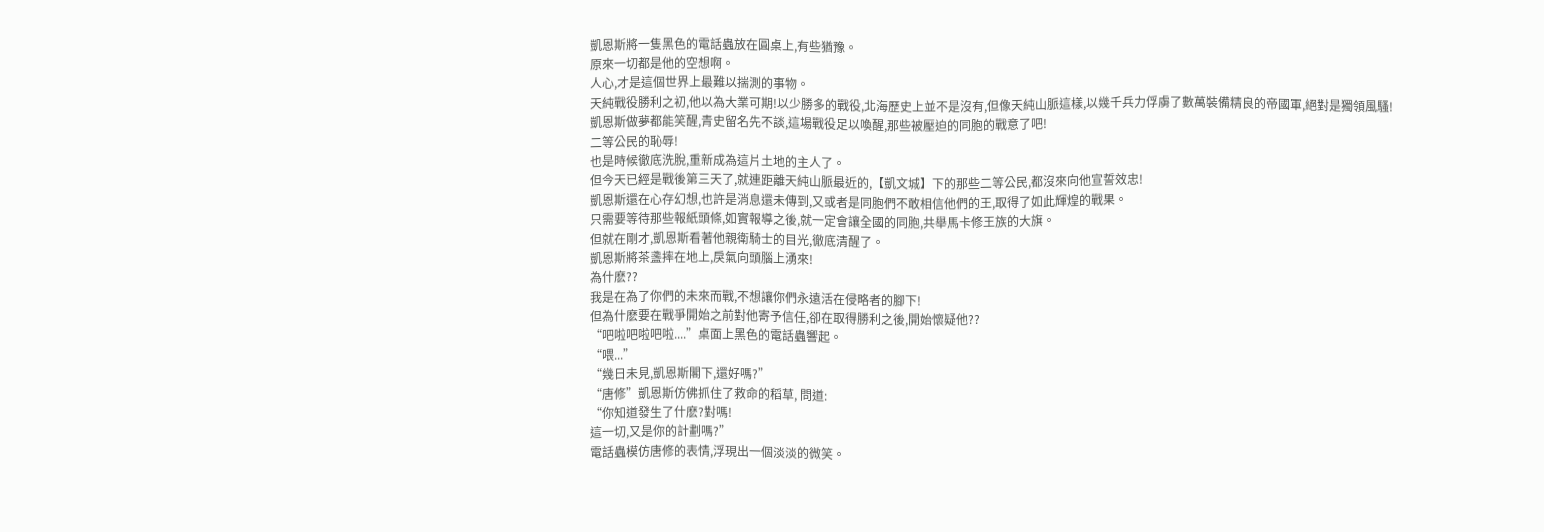凱恩斯將一隻黑色的電話蟲放在圓桌上,有些猶豫。
原來一切都是他的空想啊。
人心,才是這個世界上最難以揣測的事物。
天純戰役勝利之初,他以為大業可期!以少勝多的戰役,北海歷史上並不是沒有,但像天純山脈這樣,以幾千兵力俘虜了數萬裝備精良的帝國軍,絕對是獨領風騷!
凱恩斯做夢都能笑醒,青史留名先不談,這場戰役足以喚醒,那些被壓迫的同胞的戰意了吧!
二等公民的恥辱!
也是時候徹底洗脫,重新成為這片土地的主人了。
但今天已經是戰後第三天了,就連距離天純山脈最近的,【凱文城】下的那些二等公民,都沒來向他宣誓效忠!
凱恩斯還在心存幻想,也許是消息還未傳到,又或者是同胞們不敢相信他們的王,取得了如此輝煌的戰果。
只需要等待那些報紙頭條,如實報導之後,就一定會讓全國的同胞,共舉馬卡修王族的大旗。
但就在剛才,凱恩斯看著他親衛騎士的目光,徹底清醒了。
凱恩斯將茶盞摔在地上,戾氣向頭腦上湧來!
為什麽??
我是在為了你們的未來而戰,不想讓你們永遠活在侵略者的腳下!
但為什麽要在戰爭開始之前對他寄予信任,卻在取得勝利之後,開始懷疑他??
“吧啦吧啦吧啦....”桌面上黑色的電話蟲響起。
“喂...”
“幾日未見,凱恩斯閣下,還好嗎?”
“唐修”凱恩斯仿佛抓住了救命的稻草, 問道:
“你知道發生了什麽?對嗎!
這一切,又是你的計劃嗎?”
電話蟲模仿唐修的表情,浮現出一個淡淡的微笑。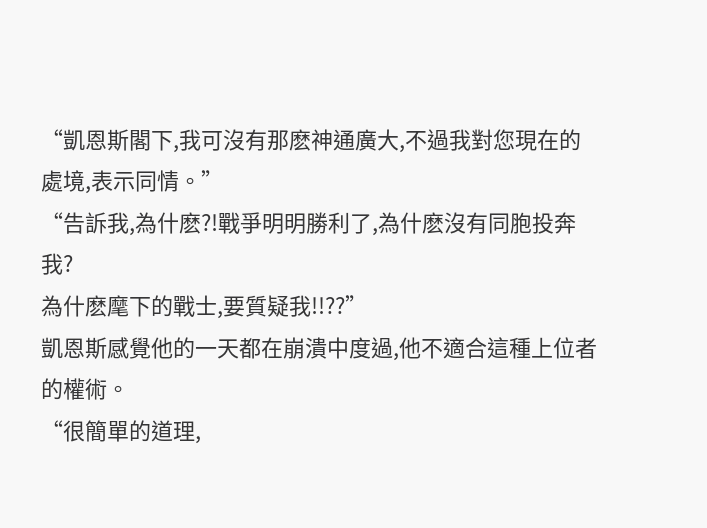“凱恩斯閣下,我可沒有那麽神通廣大,不過我對您現在的處境,表示同情。”
“告訴我,為什麽?!戰爭明明勝利了,為什麽沒有同胞投奔我?
為什麽麾下的戰士,要質疑我!!??”
凱恩斯感覺他的一天都在崩潰中度過,他不適合這種上位者的權術。
“很簡單的道理,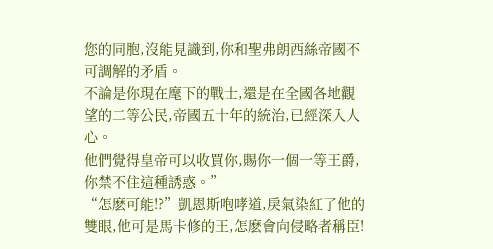您的同胞,沒能見識到,你和聖弗朗西絲帝國不可調解的矛盾。
不論是你現在麾下的戰士,還是在全國各地觀望的二等公民,帝國五十年的統治,已經深入人心。
他們覺得皇帝可以收買你,賜你一個一等王爵,你禁不住這種誘惑。”
“怎麽可能!?”凱恩斯咆哮道,戾氣染紅了他的雙眼,他可是馬卡修的王,怎麽會向侵略者稱臣!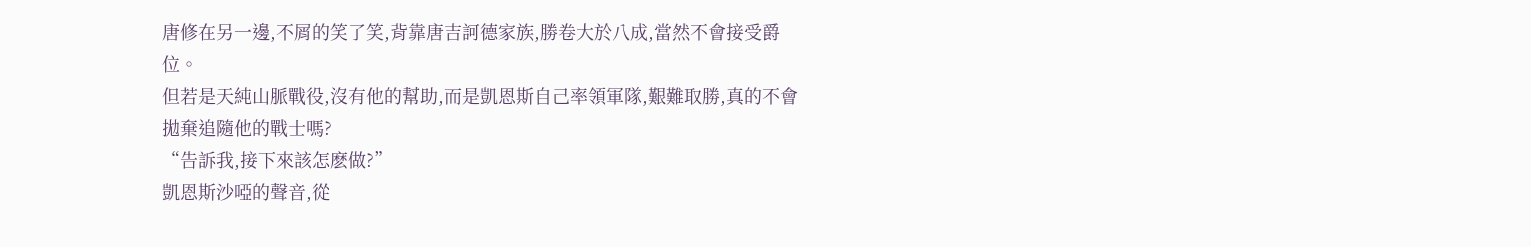唐修在另一邊,不屑的笑了笑,背靠唐吉訶德家族,勝卷大於八成,當然不會接受爵位。
但若是天純山脈戰役,沒有他的幫助,而是凱恩斯自己率領軍隊,艱難取勝,真的不會拋棄追隨他的戰士嗎?
“告訴我,接下來該怎麽做?”
凱恩斯沙啞的聲音,從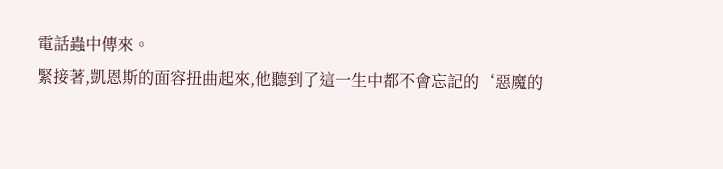電話蟲中傳來。
緊接著,凱恩斯的面容扭曲起來,他聽到了這一生中都不會忘記的‘惡魔的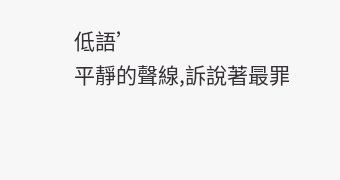低語’
平靜的聲線,訴說著最罪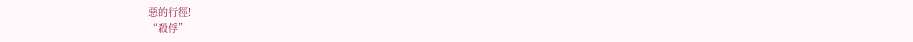惡的行徑!
“殺俘”